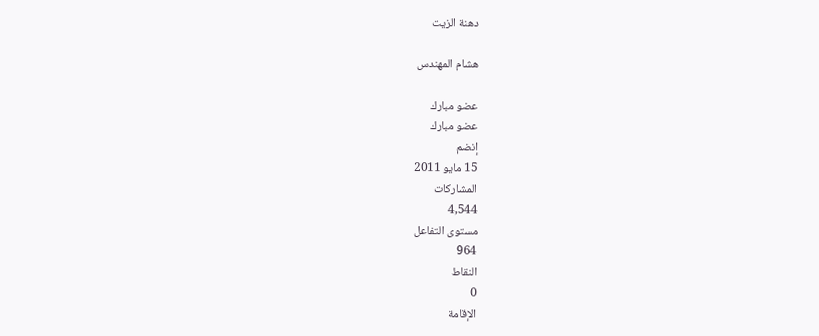دهنة الزيت

هشام المهندس

عضو مبارك
عضو مبارك
إنضم
15 مايو 2011
المشاركات
4,544
مستوى التفاعل
964
النقاط
0
الإقامة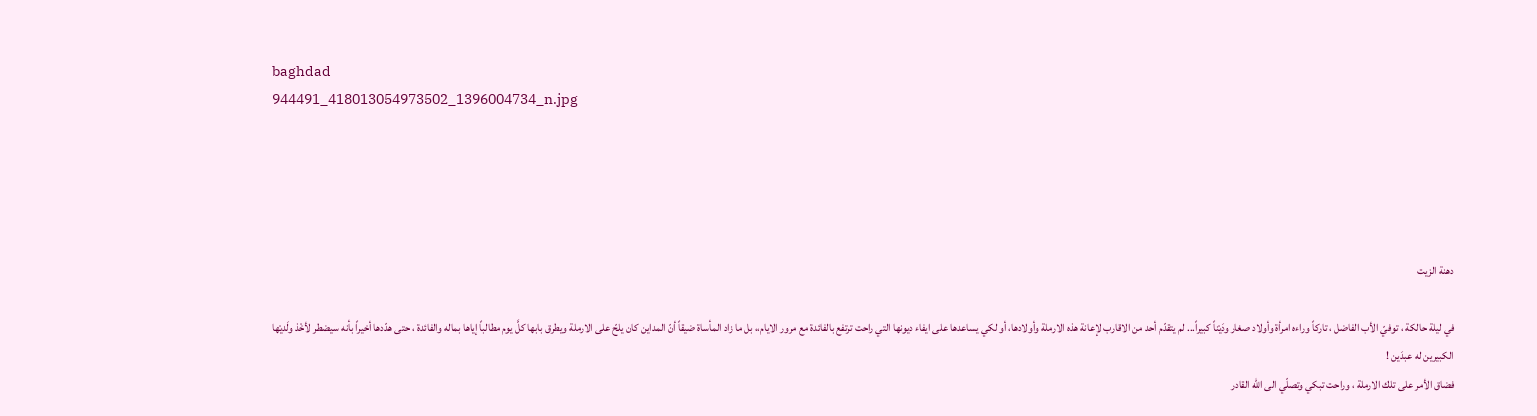baghdad
944491_418013054973502_1396004734_n.jpg





دهنة الزيت

في ليلة حالكة ، توفيّ الأب الفاضل ، تاركاً وراءه امرأة وأولاد صغار ودَيْناً كبيراً... لم يتقدّم أحد من الاقارب لإعانة هذه الارملة وأولادها، أو لكي يساعدها على ايفاء ديونها التي راحت ترتفع بالفائدة مع مرور الايام،، بل ما زاد المأساة ضيقاً أنّ المداين كان يلحّ على الارملة ويطرق بابها كلَّ يوم مطالباً إياها بماله والفائدة ، حتى هدّدها أخيراً بأنه سيضطر لأخْذ ولَديْها الكبيرين له عبدَين !
فضاق الأمر على تلك الارملة ، وراحت تبكي وتصلّي الى الله القادر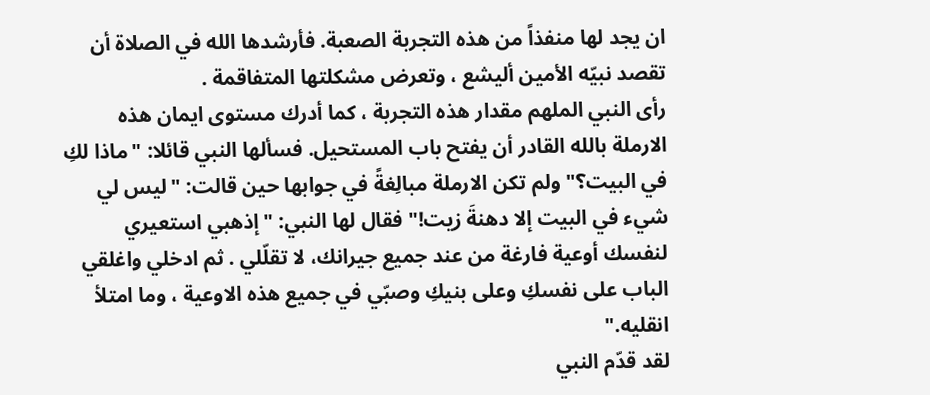ان يجد لها منفذاً من هذه التجربة الصعبة. فأرشدها الله في الصلاة أن تقصد نبيّه الأمين أليشع ، وتعرض مشكلتها المتفاقمة .
رأى النبي الملهم مقدار هذه التجربة ، كما أدرك مستوى ايمان هذه الارملة بالله القادر أن يفتح باب المستحيل. فسألها النبي قائلا: "ماذا لكِ في البيت؟" ولم تكن الارملة مبالِغةً في جوابها حين قالت: "ليس لي شيء في البيت إلا دهنةَ زيت!" فقال لها النبي: "إذهبي استعيري لنفسك أوعية فارغة من عند جميع جيرانك، لا تقلّلي . ثم ادخلي واغلقي الباب على نفسكِ وعلى بنيكِ وصبّي في جميع هذه الاوعية ، وما امتلأ انقليه."
لقد قدّم النبي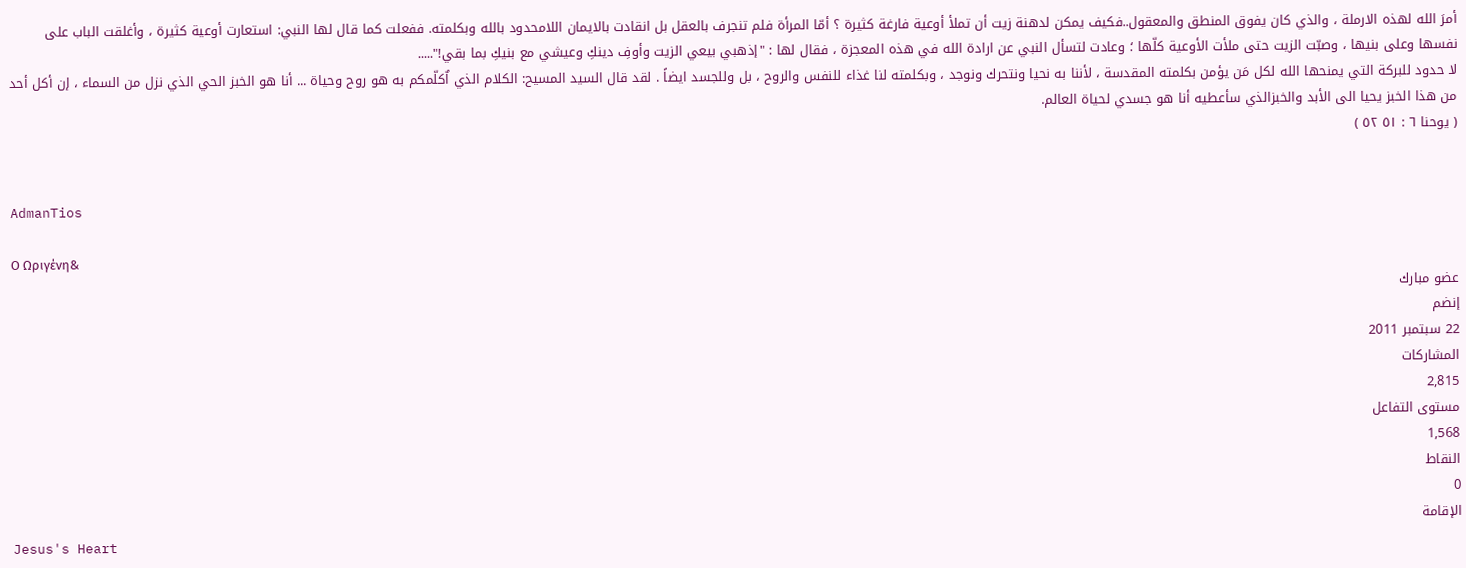أمرَ الله لهذه الارملة ، والذي كان يفوق المنطق والمعقول..فكيف يمكن لدهنة زيت أن تملأ أوعية فارغة كثيرة ؟ أمّا المرأة فلم تنجرف بالعقل بل انقادت بالايمان اللامحدود بالله وبكلمته. ففعلت كما قال لها النبي: استعارت أوعية كثيرة ، وأغلقت الباب على نفسها وعلى بنيها ، وصبّت الزيت حتى ملأت الأوعية كلّها ؛ وعادت لتسأل النبي عن ارادة الله في هذه المعجزة ، فقال لها : "إذهبي بيعي الزيت وأوفِ دينكِ وعيشي مع بنيكِ بما بقي!".....
لا حدود للبركة التي يمنحها الله لكل مَن يؤمن بكلمته المقدسة ، لأننا به نحيا ونتحرك ونوجد ، وبكلمته لنا غذاء للنفس والروح ، بل وللجسد ايضاً . لقد قال السيد المسيح: الكلام الذي اٌكلّمكم به هو روح وحياة ... أنا هو الخبز الحي الذي نزل من السماء ، إن أكل أحد من هذا الخبز يحيا الى الأبد والخبزالذي سأعطيه أنا هو جسدي لحياة العالم.
( يوحنا ٦ : ٥١ ٥٢ )


AdmanTios

Ο Ωριγένη&
عضو مبارك
إنضم
22 سبتمبر 2011
المشاركات
2,815
مستوى التفاعل
1,568
النقاط
0
الإقامة
Jesus's Heart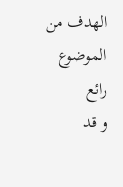الهدف من الموضوع رائع
و قد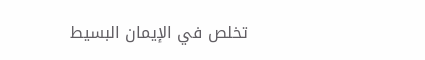تخلص في الإيمان البسيط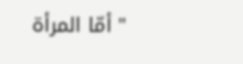" أمّا المرأة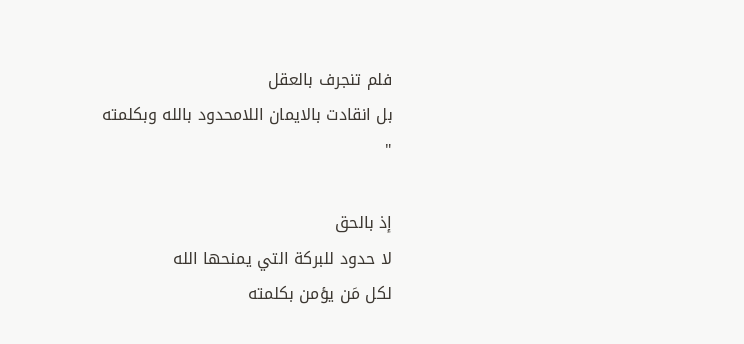فلم تنجرف بالعقل
بل انقادت بالايمان اللامحدود بالله وبكلمته
"

إذ بالحق
لا حدود للبركة التي يمنحها الله
لكل مَن يؤمن بكلمته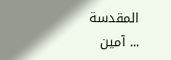المقدسة
... آمين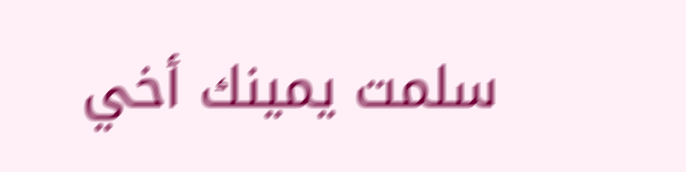سلمت يمينك أخي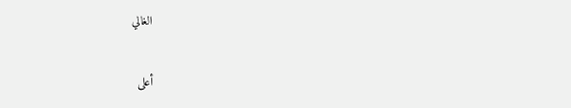الغالي

أعلى